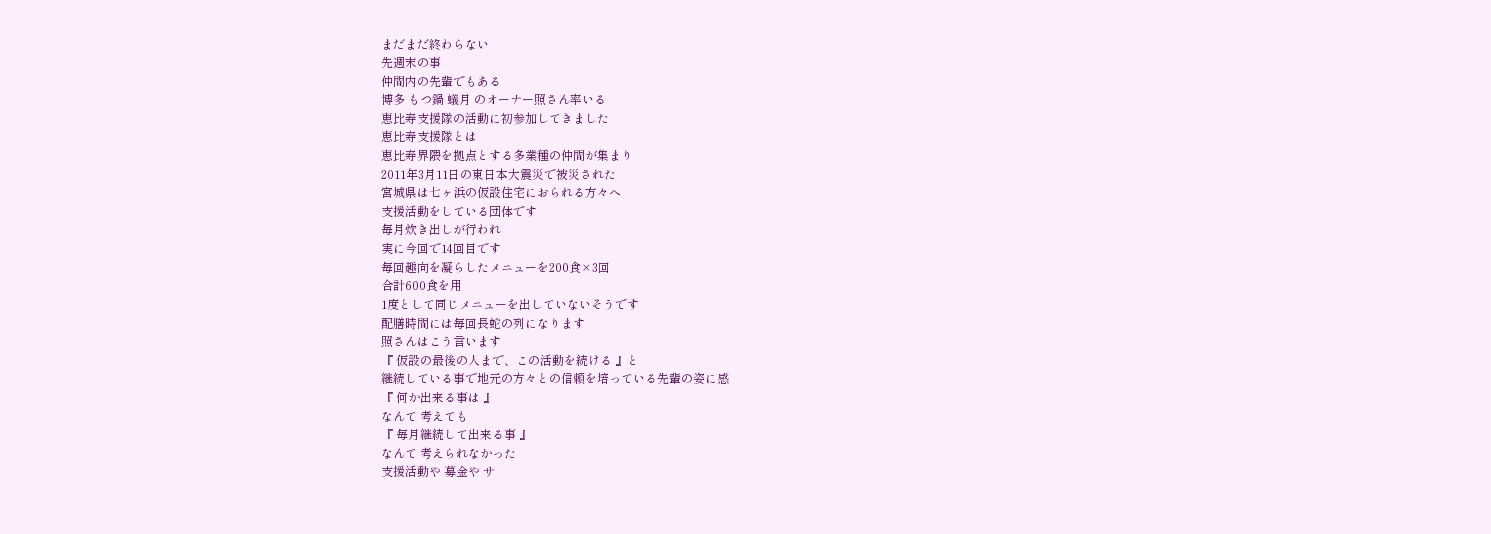まだまだ終わらない
先週末の事
仲間内の先輩でもある
博多 もつ鍋 蟻月 のオーナー照さん率いる
恵比寿支援隊の活動に初参加してきました
恵比寿支援隊とは
恵比寿界隈を拠点とする多業種の仲間が集まり
2011年3月11日の東日本大震災で被災された
宮城県は七ヶ浜の仮設住宅におられる方々へ
支援活動をしている団体です
毎月炊き出しが行われ
実に今回で14回目です
毎回趣向を凝らしたメニューを200食×3回
合計600食を用
1度として同じメニューを出していないそうです
配膳時間には毎回長蛇の列になります
照さんはこう言います
『 仮設の最後の人まで、この活動を続ける 』と
継続している事で地元の方々との信頼を培っている先輩の姿に感
『 何か出来る事は 』
なんて 考えても
『 毎月継続して出来る事 』
なんて 考えられなかった
支援活動や 募金や サ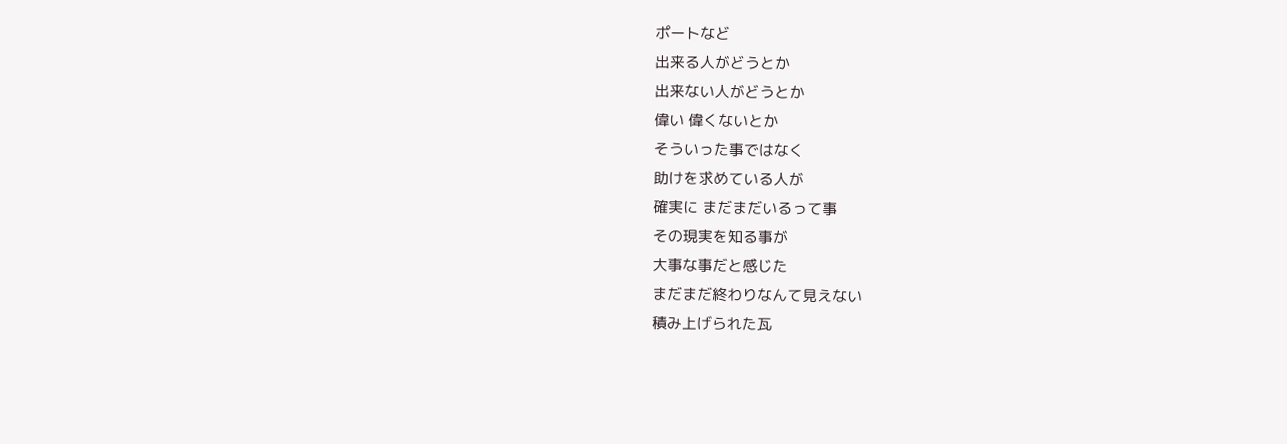ポートなど
出来る人がどうとか
出来ない人がどうとか
偉い 偉くないとか
そういった事ではなく
助けを求めている人が
確実に まだまだいるって事
その現実を知る事が
大事な事だと感じた
まだまだ終わりなんて見えない
積み上げられた瓦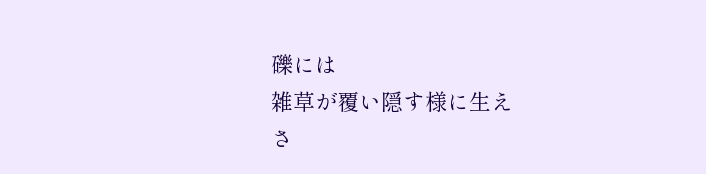礫には
雑草が覆い隠す様に生え
さ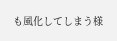も風化してしまう様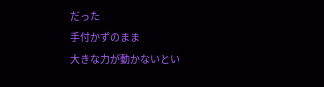だった
手付かずのまま
大きな力が動かないとい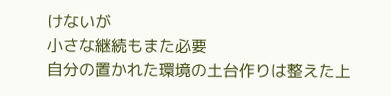けないが
小さな継続もまた必要
自分の置かれた環境の土台作りは整えた上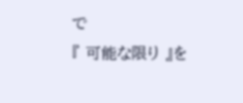で
『 可能な限り 』を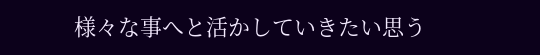様々な事へと活かしていきたい思う